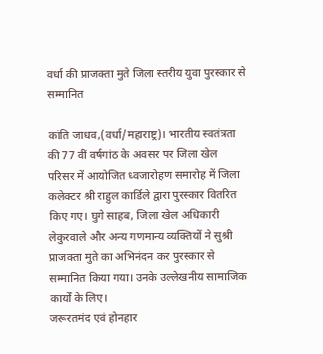वर्धा की प्राजक्ता मुते जिला स्तरीय युवा पुरस्कार से सम्मानित

कांति जाधव,(वर्धा/महाराष्ट्र)। भारतीय स्वतंत्रता की 77 वीं वर्षगांठ के अवसर पर जिला खेल परिसर में आयोजित ध्वजारोहण समारोह में जिला कलेक्टर श्री राहुल कार्डिले द्वारा पुरस्कार वितरित किए गए। घुगे साहब, जिला खेल अधिकारी लेकुरवाले और अन्य गणमान्य व्यक्तियों ने सुश्री प्राजक्ता मुते का अभिनंदन कर पुरस्कार से सम्मानित किया गया। उनके उल्लेखनीय सामाजिक कार्यों के लिए।
जरूरतमंद एवं होनहार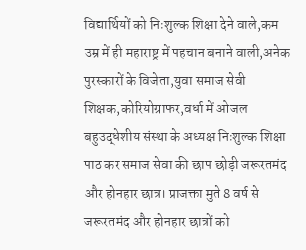विद्यार्थियों को निःशुल्क शिक्षा देने वाले,कम उम्र में ही महाराष्ट्र में पहचान बनाने वाली,अनेक पुरस्कारों के विजेता,युवा समाज सेवी शिक्षक,कोरियोग्राफर,वर्धा में ओजल बहुउद्धेशीय संस्था के अध्यक्ष निःशुल्क शिक्षा पाठ कर समाज सेवा की छाप छोड़ी जरूरतमंद और होनहार छात्र। प्राजक्ता मुते 8 वर्ष से जरूरतमंद और होनहार छात्रों को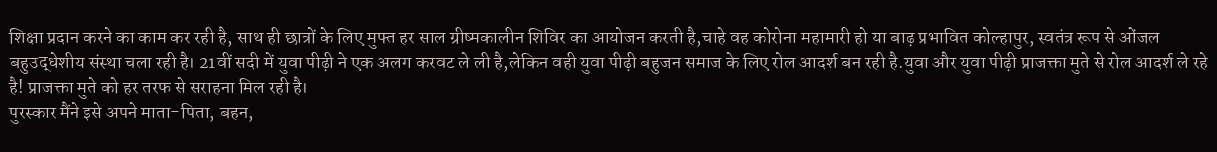शिक्षा प्रदान करने का काम कर रही है, साथ ही छात्रों के लिए मुफ्त हर साल ग्रीष्मकालीन शिविर का आयोजन करती है,चाहे वह कोरोना महामारी हो या बाढ़ प्रभावित कोल्हापुर, स्वतंत्र रूप से ओंजल बहुउद्धेशीय संस्था चला रही है। 21वीं सदी में युवा पीढ़ी ने एक अलग करवट ले ली है,लेकिन वही युवा पीढ़ी बहुजन समाज के लिए रोल आदर्श बन रही है.युवा और युवा पीढ़ी प्राजक्ता मुते से रोल आदर्श ले रहे है! प्राजक्ता मुते को हर तरफ से सराहना मिल रही है।
पुरस्कार मैंने इसे अपने माता-पिता, बहन,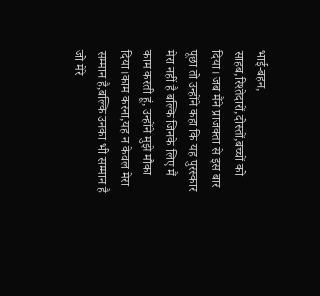भाई-बहन, साहब,रिश्तेदारों,दोस्तों,बच्चों को दिया। जब मैंने प्राजक्ता से इस बार पूछा तो उन्होंने कहा कि यह पुरस्कार मेरा नहीं है बल्कि जिनके लिए मैं काम करती हूं, उन्होंने मुझे मौका दिया।काम करना,यह न केवल मेरा सम्मान है,बल्कि उनका भी सम्मान है जो मेरे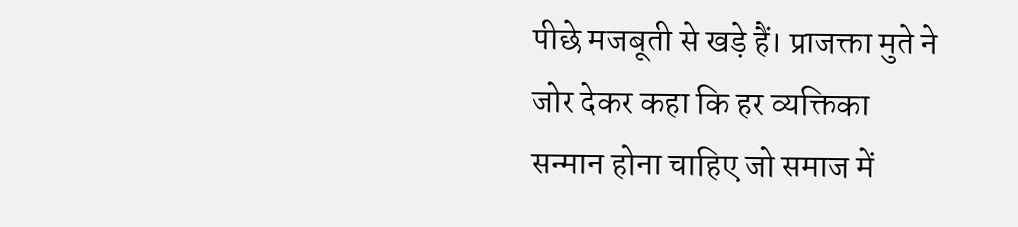पीछे मजबूती से खड़े हैं। प्राजक्ता मुते ने जोर देकर कहा कि हर व्यक्तिका सन्मान होना चाहिए जो समाज में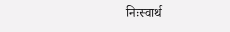निःस्वार्थ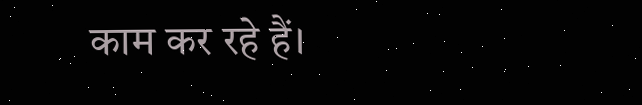काम कर रहे हैं।